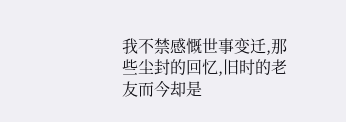我不禁感慨世事变迁,那些尘封的回忆,旧时的老友而今却是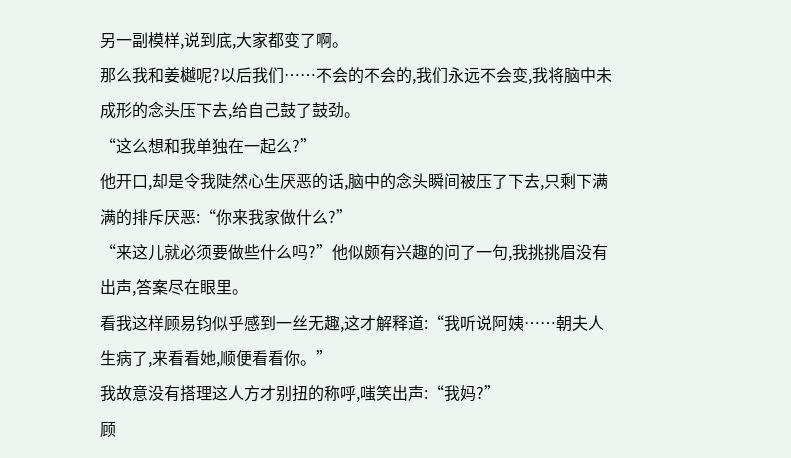另一副模样,说到底,大家都变了啊。
那么我和姜樾呢?以后我们……不会的不会的,我们永远不会变,我将脑中未成形的念头压下去,给自己鼓了鼓劲。
“这么想和我单独在一起么?”
他开口,却是令我陡然心生厌恶的话,脑中的念头瞬间被压了下去,只剩下满满的排斥厌恶:“你来我家做什么?”
“来这儿就必须要做些什么吗?”他似颇有兴趣的问了一句,我挑挑眉没有出声,答案尽在眼里。
看我这样顾易钧似乎感到一丝无趣,这才解释道:“我听说阿姨……朝夫人生病了,来看看她,顺便看看你。”
我故意没有搭理这人方才别扭的称呼,嗤笑出声:“我妈?”
顾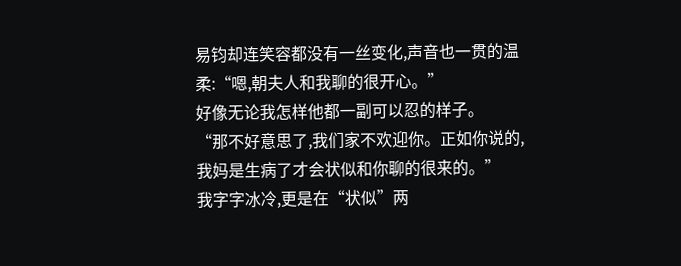易钧却连笑容都没有一丝变化,声音也一贯的温柔:“嗯,朝夫人和我聊的很开心。”
好像无论我怎样他都一副可以忍的样子。
“那不好意思了,我们家不欢迎你。正如你说的,我妈是生病了才会状似和你聊的很来的。”
我字字冰冷,更是在“状似”两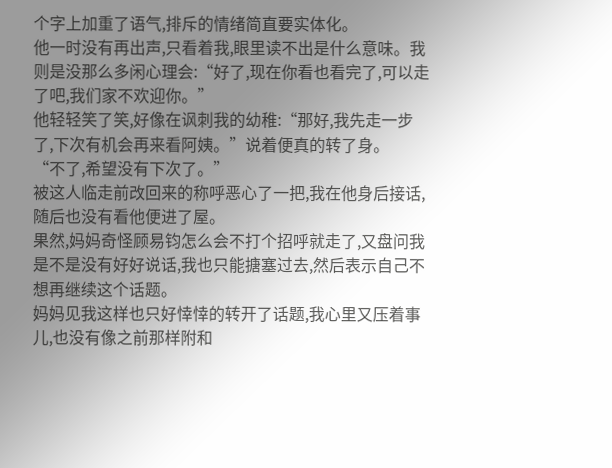个字上加重了语气,排斥的情绪简直要实体化。
他一时没有再出声,只看着我,眼里读不出是什么意味。我则是没那么多闲心理会:“好了,现在你看也看完了,可以走了吧,我们家不欢迎你。”
他轻轻笑了笑,好像在讽刺我的幼稚:“那好,我先走一步了,下次有机会再来看阿姨。”说着便真的转了身。
“不了,希望没有下次了。”
被这人临走前改回来的称呼恶心了一把,我在他身后接话,随后也没有看他便进了屋。
果然,妈妈奇怪顾易钧怎么会不打个招呼就走了,又盘问我是不是没有好好说话,我也只能搪塞过去,然后表示自己不想再继续这个话题。
妈妈见我这样也只好悻悻的转开了话题,我心里又压着事儿,也没有像之前那样附和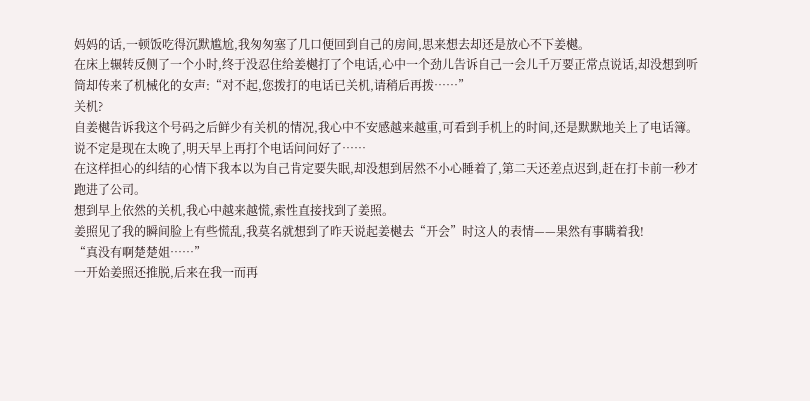妈妈的话,一顿饭吃得沉默尴尬,我匆匆塞了几口便回到自己的房间,思来想去却还是放心不下姜樾。
在床上辗转反侧了一个小时,终于没忍住给姜樾打了个电话,心中一个劲儿告诉自己一会儿千万要正常点说话,却没想到听筒却传来了机械化的女声:“对不起,您拨打的电话已关机,请稍后再拨……”
关机?
自姜樾告诉我这个号码之后鲜少有关机的情况,我心中不安感越来越重,可看到手机上的时间,还是默默地关上了电话簿。
说不定是现在太晚了,明天早上再打个电话问问好了……
在这样担心的纠结的心情下我本以为自己肯定要失眠,却没想到居然不小心睡着了,第二天还差点迟到,赶在打卡前一秒才跑进了公司。
想到早上依然的关机,我心中越来越慌,索性直接找到了姜照。
姜照见了我的瞬间脸上有些慌乱,我莫名就想到了昨天说起姜樾去“开会”时这人的表情——果然有事瞒着我!
“真没有啊楚楚姐……”
一开始姜照还推脱,后来在我一而再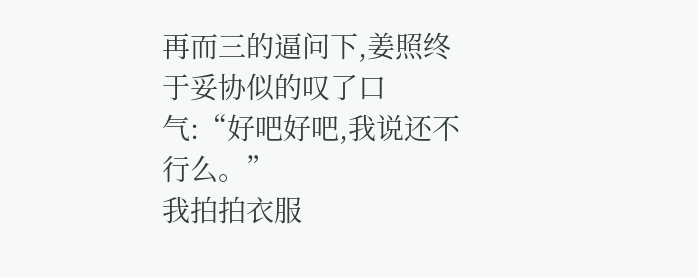再而三的逼问下,姜照终于妥协似的叹了口气:“好吧好吧,我说还不行么。”
我拍拍衣服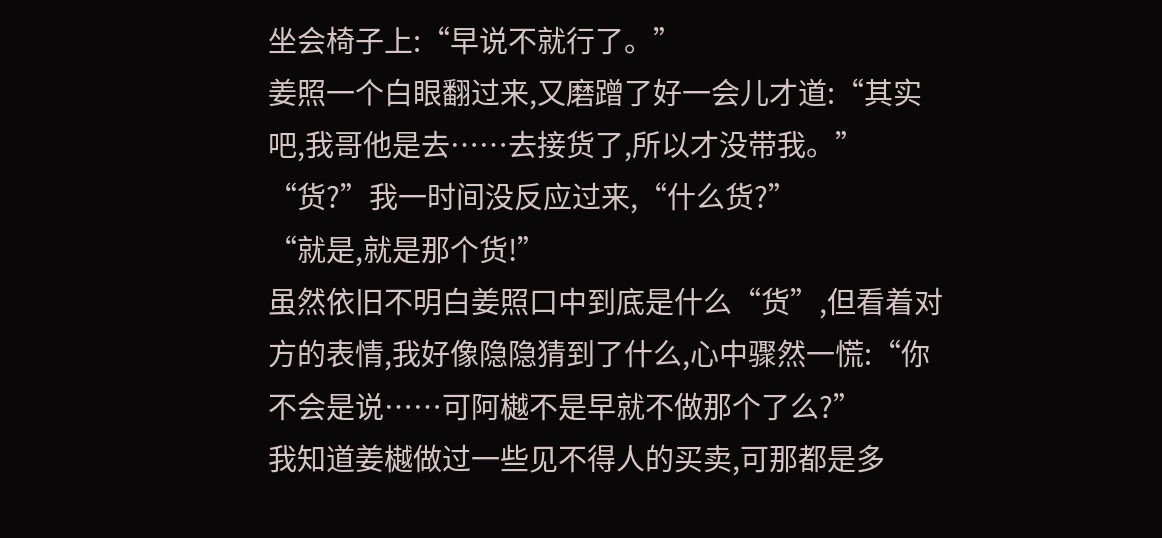坐会椅子上:“早说不就行了。”
姜照一个白眼翻过来,又磨蹭了好一会儿才道:“其实吧,我哥他是去……去接货了,所以才没带我。”
“货?”我一时间没反应过来,“什么货?”
“就是,就是那个货!”
虽然依旧不明白姜照口中到底是什么“货”,但看着对方的表情,我好像隐隐猜到了什么,心中骤然一慌:“你不会是说……可阿樾不是早就不做那个了么?”
我知道姜樾做过一些见不得人的买卖,可那都是多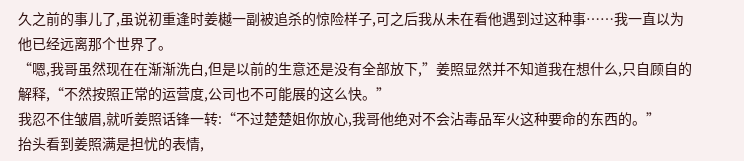久之前的事儿了,虽说初重逢时姜樾一副被追杀的惊险样子,可之后我从未在看他遇到过这种事……我一直以为他已经远离那个世界了。
“嗯,我哥虽然现在在渐渐洗白,但是以前的生意还是没有全部放下,”姜照显然并不知道我在想什么,只自顾自的解释,“不然按照正常的运营度,公司也不可能展的这么快。”
我忍不住皱眉,就听姜照话锋一转:“不过楚楚姐你放心,我哥他绝对不会沾毒品军火这种要命的东西的。”
抬头看到姜照满是担忧的表情,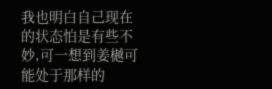我也明白自己现在的状态怕是有些不妙,可一想到姜樾可能处于那样的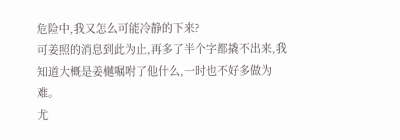危险中,我又怎么可能冷静的下来?
可姜照的消息到此为止,再多了半个字都撬不出来,我知道大概是姜樾嘱咐了他什么,一时也不好多做为难。
尤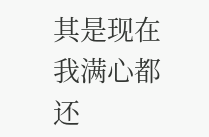其是现在我满心都还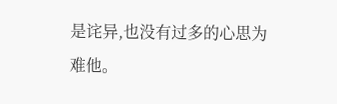是诧异,也没有过多的心思为难他。